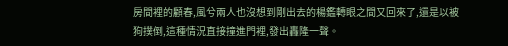房間裡的顧春,風兮兩人也沒想到剛出去的楊鑑轉眼之間又回來了,還是以被狗撲倒,這種情況直接撞進門裡,發出轟隆一聲。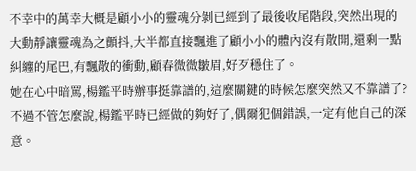不幸中的萬幸大概是顧小小的靈魂分剝已經到了最後收尾階段,突然出現的大動靜讓靈魂為之顫抖,大半都直接飄進了顧小小的體內沒有散開,還剩一點糾纏的尾巴,有飄散的衝動,顧春微微皺眉,好歹穩住了。
她在心中暗罵,楊鑑平時辦事挺靠譜的,這麼關鍵的時候怎麼突然又不靠譜了?
不過不管怎麼說,楊鑑平時已經做的夠好了,偶爾犯個錯誤,一定有他自己的深意。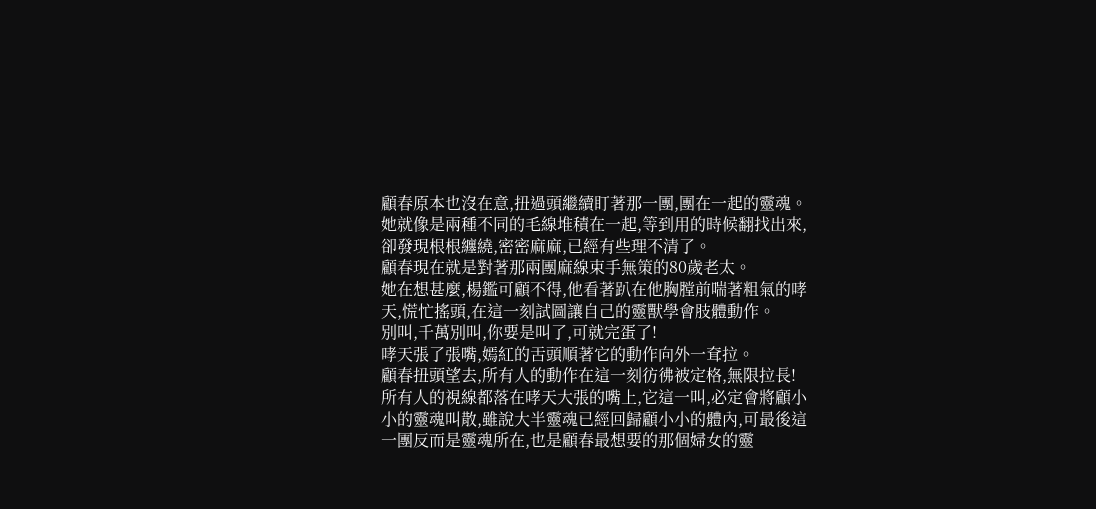顧春原本也沒在意,扭過頭繼續盯著那一團,團在一起的靈魂。
她就像是兩種不同的毛線堆積在一起,等到用的時候翻找出來,卻發現根根纏繞,密密麻麻,已經有些理不清了。
顧春現在就是對著那兩團麻線束手無策的80歲老太。
她在想甚麼,楊鑑可顧不得,他看著趴在他胸膛前喘著粗氣的哮天,慌忙搖頭,在這一刻試圖讓自己的靈獸學會肢體動作。
別叫,千萬別叫,你要是叫了,可就完蛋了!
哮天張了張嘴,嫣紅的舌頭順著它的動作向外一耷拉。
顧春扭頭望去,所有人的動作在這一刻彷彿被定格,無限拉長!
所有人的視線都落在哮天大張的嘴上,它這一叫,必定會將顧小小的靈魂叫散,雖說大半靈魂已經回歸顧小小的體內,可最後這一團反而是靈魂所在,也是顧春最想要的那個婦女的靈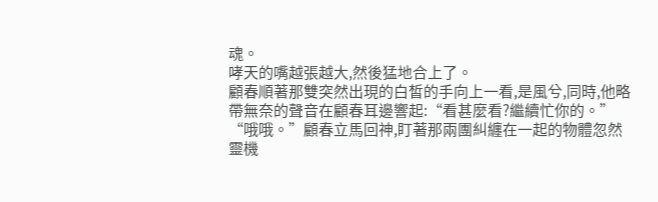魂。
哮天的嘴越張越大,然後猛地合上了。
顧春順著那雙突然出現的白皙的手向上一看,是風兮,同時,他略帶無奈的聲音在顧春耳邊響起:“看甚麼看?繼續忙你的。”
“哦哦。”顧春立馬回神,盯著那兩團糾纏在一起的物體忽然靈機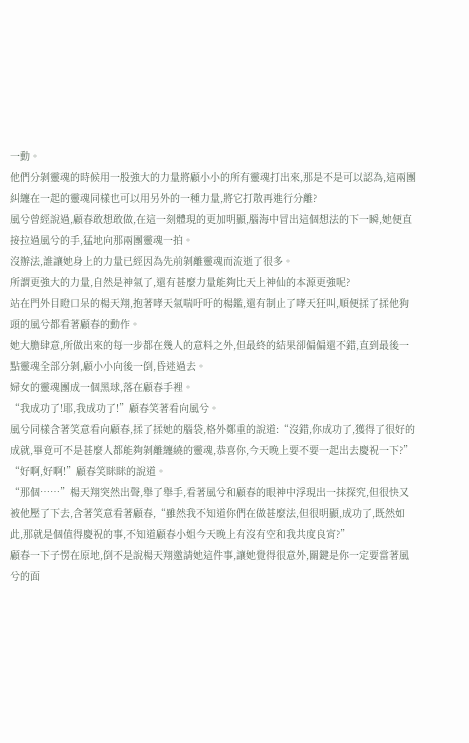一動。
他們分剝靈魂的時候用一股強大的力量將顧小小的所有靈魂打出來,那是不是可以認為,這兩團糾纏在一起的靈魂同樣也可以用另外的一種力量,將它打散再進行分離?
風兮曾經說過,顧春敢想敢做,在這一刻體現的更加明顯,腦海中冒出這個想法的下一瞬,她便直接拉過風兮的手,猛地向那兩團靈魂一拍。
沒辦法,誰讓她身上的力量已經因為先前剝離靈魂而流逝了很多。
所謂更強大的力量,自然是神氣了,還有甚麼力量能夠比天上神仙的本源更強呢?
站在門外目瞪口呆的楊天翔,抱著哮天氣喘吁吁的楊鑑,還有制止了哮天狂叫,順便揉了揉他狗頭的風兮都看著顧春的動作。
她大膽肆意,所做出來的每一步都在幾人的意料之外,但最終的結果卻偏偏還不錯,直到最後一點靈魂全部分剝,顧小小向後一倒,昏迷過去。
婦女的靈魂團成一個黑球,落在顧春手裡。
“我成功了!耶,我成功了!”顧春笑著看向風兮。
風兮同樣含著笑意看向顧春,揉了揉她的腦袋,格外鄭重的說道:“沒錯,你成功了,獲得了很好的成就,畢竟可不是甚麼人都能夠剝離纏繞的靈魂,恭喜你,今天晚上要不要一起出去慶祝一下?”
“好啊,好啊!”顧春笑眯眯的說道。
“那個……”楊天翔突然出聲,舉了舉手,看著風兮和顧春的眼神中浮現出一抹探究,但很快又被他壓了下去,含著笑意看著顧春,“雖然我不知道你們在做甚麼法,但很明顯,成功了,既然如此,那就是個值得慶祝的事,不知道顧春小姐今天晚上有沒有空和我共度良宵?”
顧春一下子愣在原地,倒不是說楊天翔邀請她這件事,讓她覺得很意外,關鍵是你一定要當著風兮的面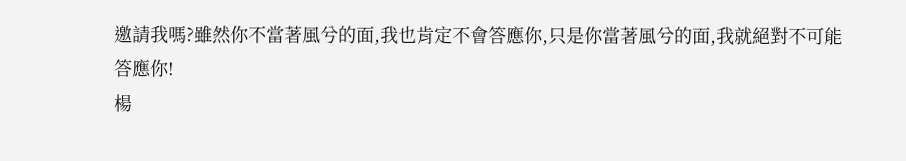邀請我嗎?雖然你不當著風兮的面,我也肯定不會答應你,只是你當著風兮的面,我就絕對不可能答應你!
楊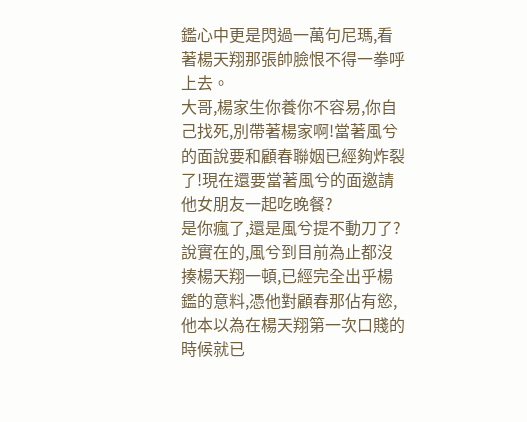鑑心中更是閃過一萬句尼瑪,看著楊天翔那張帥臉恨不得一拳呼上去。
大哥,楊家生你養你不容易,你自己找死,別帶著楊家啊!當著風兮的面說要和顧春聯姻已經夠炸裂了!現在還要當著風兮的面邀請他女朋友一起吃晚餐?
是你瘋了,還是風兮提不動刀了?
說實在的,風兮到目前為止都沒揍楊天翔一頓,已經完全出乎楊鑑的意料,憑他對顧春那佔有慾,他本以為在楊天翔第一次口賤的時候就已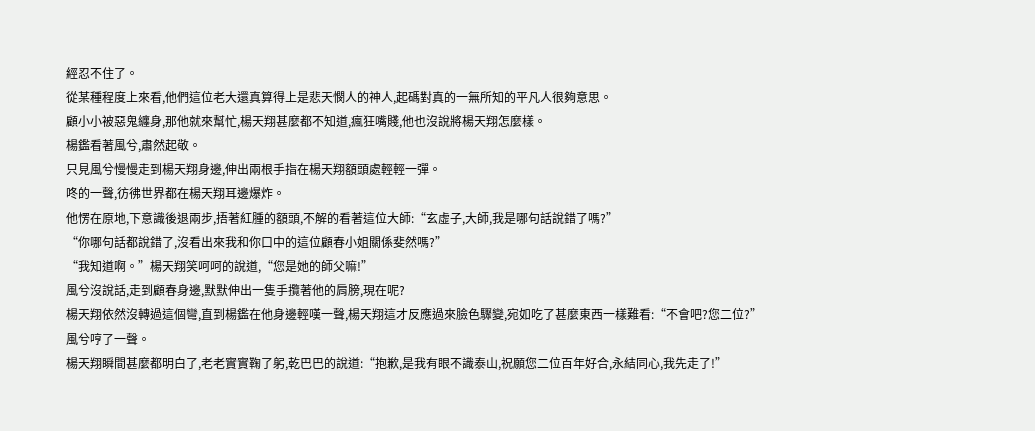經忍不住了。
從某種程度上來看,他們這位老大還真算得上是悲天憫人的神人,起碼對真的一無所知的平凡人很夠意思。
顧小小被惡鬼纏身,那他就來幫忙,楊天翔甚麼都不知道,瘋狂嘴賤,他也沒說將楊天翔怎麼樣。
楊鑑看著風兮,肅然起敬。
只見風兮慢慢走到楊天翔身邊,伸出兩根手指在楊天翔額頭處輕輕一彈。
咚的一聲,彷彿世界都在楊天翔耳邊爆炸。
他愣在原地,下意識後退兩步,捂著紅腫的額頭,不解的看著這位大師:“玄虛子,大師,我是哪句話說錯了嗎?”
“你哪句話都說錯了,沒看出來我和你口中的這位顧春小姐關係斐然嗎?”
“我知道啊。”楊天翔笑呵呵的說道,“您是她的師父嘛!”
風兮沒說話,走到顧春身邊,默默伸出一隻手攬著他的肩膀,現在呢?
楊天翔依然沒轉過這個彎,直到楊鑑在他身邊輕嘆一聲,楊天翔這才反應過來臉色驟變,宛如吃了甚麼東西一樣難看:“不會吧?您二位?”
風兮哼了一聲。
楊天翔瞬間甚麼都明白了,老老實實鞠了躬,乾巴巴的說道:“抱歉,是我有眼不識泰山,祝願您二位百年好合,永結同心,我先走了!”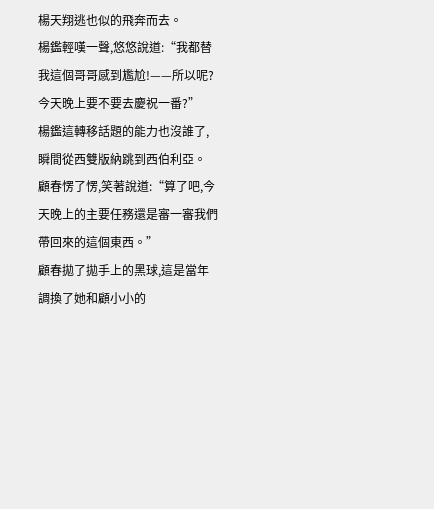楊天翔逃也似的飛奔而去。
楊鑑輕嘆一聲,悠悠說道:“我都替我這個哥哥感到尷尬!——所以呢?今天晚上要不要去慶祝一番?”
楊鑑這轉移話題的能力也沒誰了,瞬間從西雙版納跳到西伯利亞。
顧春愣了愣,笑著說道:“算了吧,今天晚上的主要任務還是審一審我們帶回來的這個東西。”
顧春拋了拋手上的黑球,這是當年調換了她和顧小小的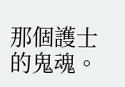那個護士的鬼魂。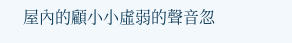屋內的顧小小虛弱的聲音忽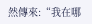然傳來:“我在哪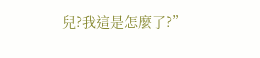兒?我這是怎麼了?”